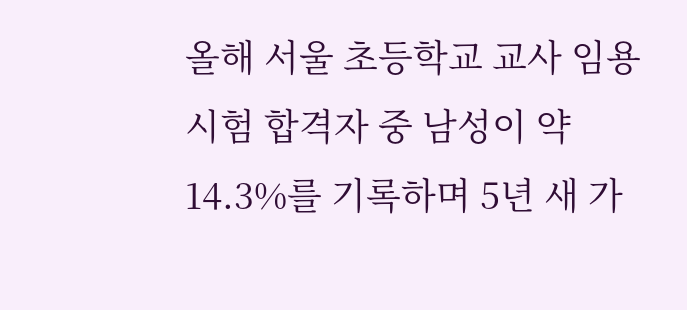올해 서울 초등학교 교사 임용시험 합격자 중 남성이 약 14.3%를 기록하며 5년 새 가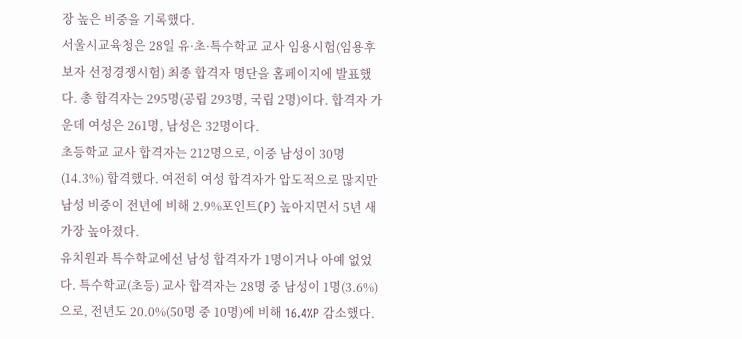장 높은 비중을 기록했다.
서울시교육청은 28일 유·초·특수학교 교사 임용시험(임용후보자 선정경쟁시험) 최종 합격자 명단을 홈페이지에 발표했다. 총 합격자는 295명(공립 293명, 국립 2명)이다. 합격자 가운데 여성은 261명, 남성은 32명이다.
초등학교 교사 합격자는 212명으로, 이중 남성이 30명(14.3%) 합격했다. 여전히 여성 합격자가 압도적으로 많지만 남성 비중이 전년에 비해 2.9%포인트(P) 높아지면서 5년 새 가장 높아졌다.
유치원과 특수학교에선 남성 합격자가 1명이거나 아예 없었다. 특수학교(초등) 교사 합격자는 28명 중 남성이 1명(3.6%)으로, 전년도 20.0%(50명 중 10명)에 비해 16.4%P 감소했다.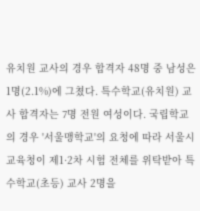유치원 교사의 경우 합격자 48명 중 남성은 1명(2.1%)에 그쳤다. 특수학교(유치원) 교사 합격자는 7명 전원 여성이다. 국립학교의 경우 '서울맹학교'의 요청에 따라 서울시교육청이 제1·2차 시험 전체를 위탁받아 특수학교(초등) 교사 2명을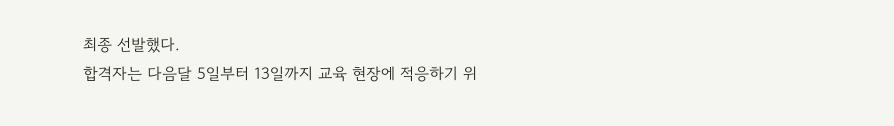최종 선발했다.
합격자는 다음달 5일부터 13일까지 교육 현장에 적응하기 위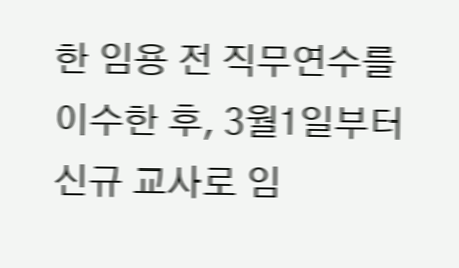한 임용 전 직무연수를 이수한 후, 3월1일부터 신규 교사로 임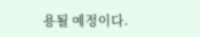용될 예정이다.